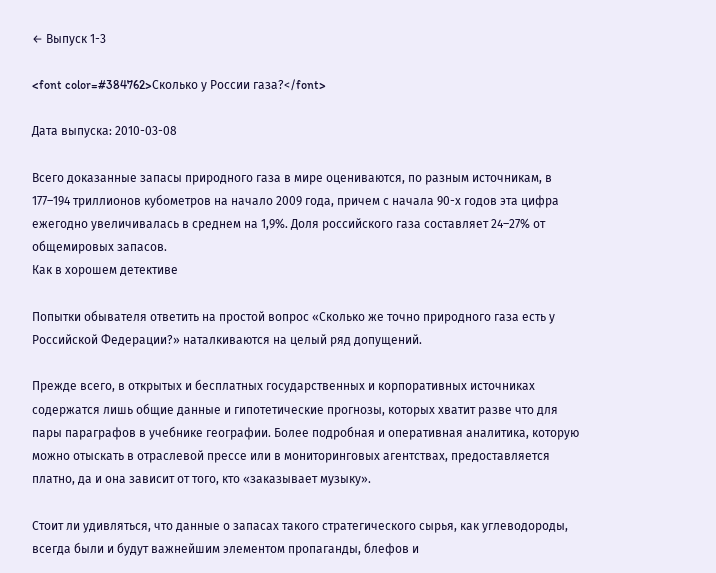← Выпуск 1-3

<font color=#384762>Сколько у России газа?</font>

Дата выпуска: 2010-03-08

Всего доказанные запасы природного газа в мире оцениваются, по разным источникам, в 177–194 триллионов кубометров на начало 2009 года, причем с начала 90-х годов эта цифра ежегодно увеличивалась в среднем на 1,9%. Доля российского газа составляет 24–27% от общемировых запасов.
Как в хорошем детективе

Попытки обывателя ответить на простой вопрос «Сколько же точно природного газа есть у Российской Федерации?» наталкиваются на целый ряд допущений.

Прежде всего, в открытых и бесплатных государственных и корпоративных источниках содержатся лишь общие данные и гипотетические прогнозы, которых хватит разве что для пары параграфов в учебнике географии. Более подробная и оперативная аналитика, которую можно отыскать в отраслевой прессе или в мониторинговых агентствах, предоставляется платно, да и она зависит от того, кто «заказывает музыку».

Стоит ли удивляться, что данные о запасах такого стратегического сырья, как углеводороды, всегда были и будут важнейшим элементом пропаганды, блефов и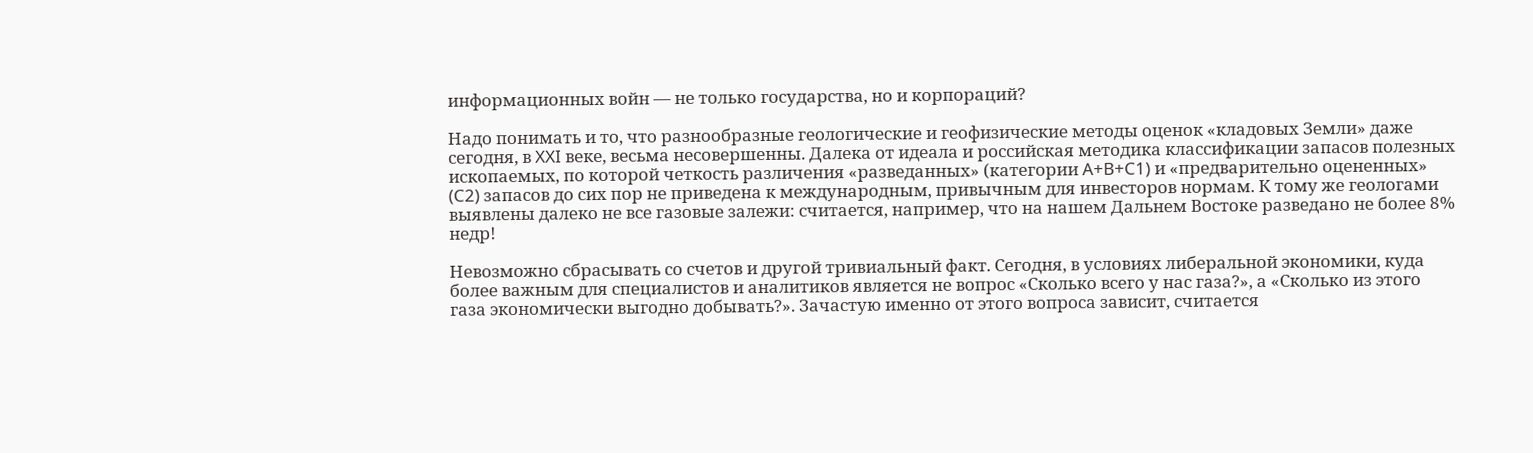информационных войн — не только государства, но и корпораций?

Надо понимать и то, что разнообразные геологические и геофизические методы оценок «кладовых Земли» даже сегодня, в XXI веке, весьма несовершенны. Далека от идеала и российская методика классификации запасов полезных ископаемых, по которой четкость различения «разведанных» (категории A+B+C1) и «предварительно оцененных» (C2) запасов до сих пор не приведена к международным, привычным для инвесторов нормам. К тому же геологами выявлены далеко не все газовые залежи: считается, например, что на нашем Дальнем Востоке разведано не более 8% недр!

Невозможно сбрасывать со счетов и другой тривиальный факт. Сегодня, в условиях либеральной экономики, куда более важным для специалистов и аналитиков является не вопрос «Сколько всего у нас газа?», а «Сколько из этого газа экономически выгодно добывать?». Зачастую именно от этого вопроса зависит, считается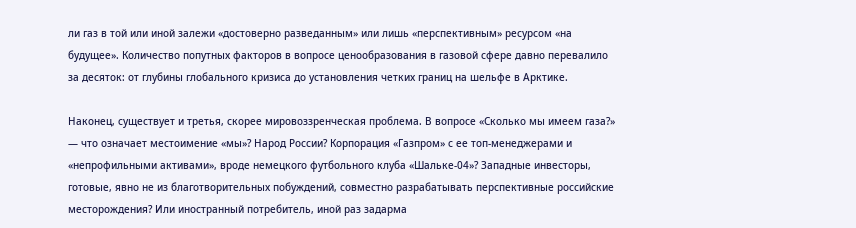ли газ в той или иной залежи «достоверно разведанным» или лишь «перспективным» ресурсом «на будущее». Количество попутных факторов в вопросе ценообразования в газовой сфере давно перевалило за десяток: от глубины глобального кризиса до установления четких границ на шельфе в Арктике.

Наконец, существует и третья, скорее мировоззренческая проблема. В вопросе «Сколько мы имеем газа?» — что означает местоимение «мы»? Народ России? Корпорация «Газпром» с ее топ-менеджерами и «непрофильными активами», вроде немецкого футбольного клуба «Шальке-04»? Западные инвесторы, готовые, явно не из благотворительных побуждений, совместно разрабатывать перспективные российские месторождения? Или иностранный потребитель, иной раз задарма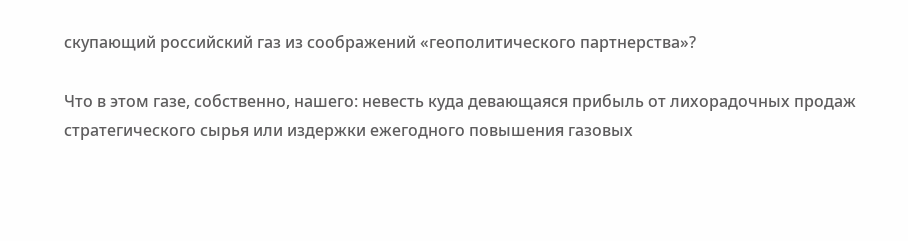скупающий российский газ из соображений «геополитического партнерства»?

Что в этом газе, собственно, нашего: невесть куда девающаяся прибыль от лихорадочных продаж стратегического сырья или издержки ежегодного повышения газовых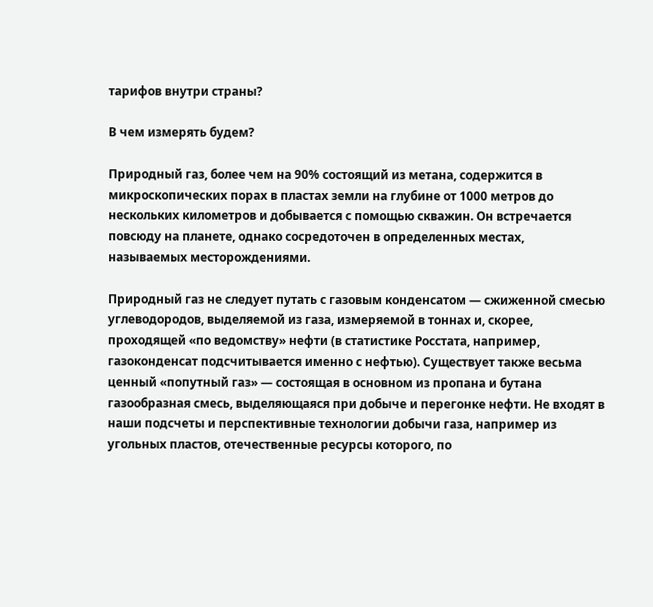тарифов внутри страны?

В чем измерять будем?

Природный газ, более чем на 90% состоящий из метана, содержится в микроскопических порах в пластах земли на глубине от 1000 метров до нескольких километров и добывается с помощью скважин. Он встречается повсюду на планете, однако сосредоточен в определенных местах, называемых месторождениями.

Природный газ не следует путать с газовым конденсатом — сжиженной смесью углеводородов, выделяемой из газа, измеряемой в тоннах и, скорее, проходящей «по ведомству» нефти (в статистике Росстата, например, газоконденсат подсчитывается именно с нефтью). Существует также весьма ценный «попутный газ» — состоящая в основном из пропана и бутана газообразная смесь, выделяющаяся при добыче и перегонке нефти. Не входят в наши подсчеты и перспективные технологии добычи газа, например из угольных пластов, отечественные ресурсы которого, по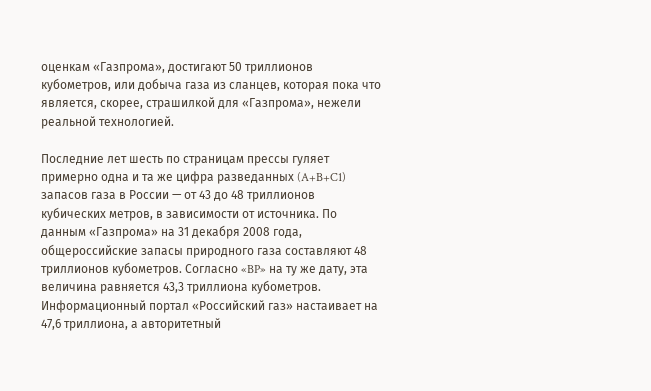оценкам «Газпрома», достигают 50 триллионов кубометров, или добыча газа из сланцев, которая пока что является, скорее, страшилкой для «Газпрома», нежели реальной технологией.

Последние лет шесть по страницам прессы гуляет примерно одна и та же цифра разведанных (A+B+C1) запасов газа в России — от 43 до 48 триллионов кубических метров, в зависимости от источника. По данным «Газпрома» на 31 декабря 2008 года, общероссийские запасы природного газа составляют 48 триллионов кубометров. Согласно «BP» на ту же дату, эта величина равняется 43,3 триллиона кубометров. Информационный портал «Российский газ» настаивает на 47,6 триллиона, а авторитетный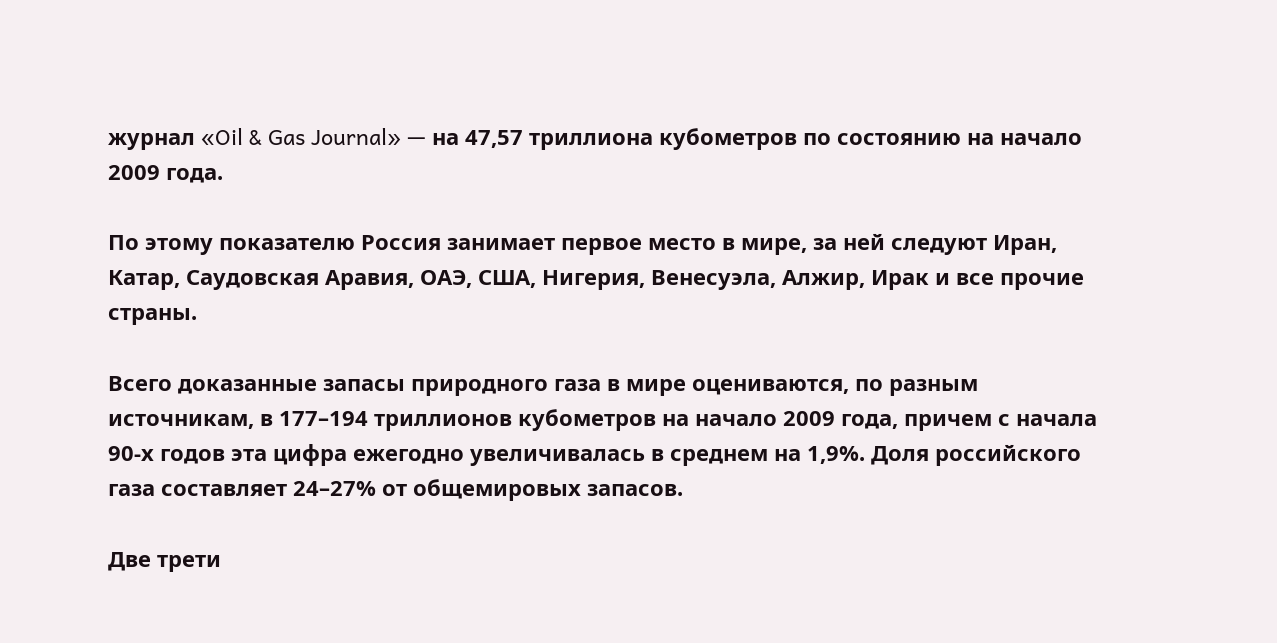журнал «Oil & Gas Journal» — на 47,57 триллиона кубометров по состоянию на начало 2009 года.

По этому показателю Россия занимает первое место в мире, за ней следуют Иран, Катар, Саудовская Аравия, ОАЭ, США, Нигерия, Венесуэла, Алжир, Ирак и все прочие страны.

Всего доказанные запасы природного газа в мире оцениваются, по разным источникам, в 177–194 триллионов кубометров на начало 2009 года, причем с начала 90-х годов эта цифра ежегодно увеличивалась в среднем на 1,9%. Доля российского газа составляет 24–27% от общемировых запасов.

Две трети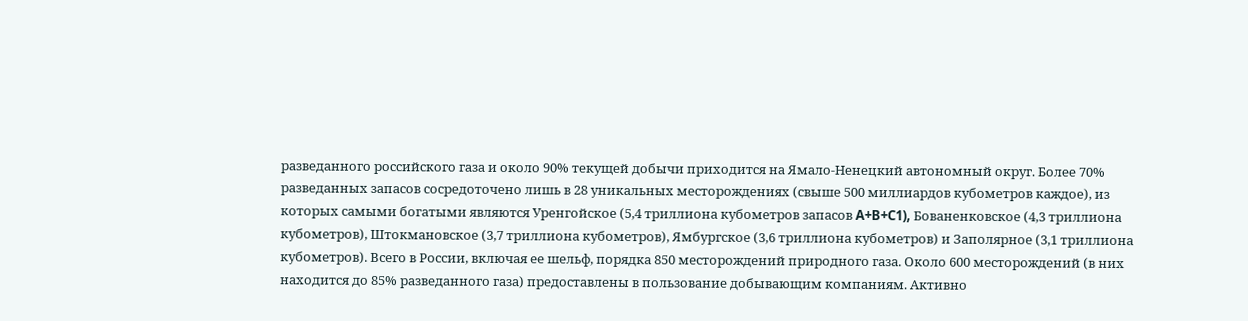разведанного российского газа и около 90% текущей добычи приходится на Ямало-Ненецкий автономный округ. Более 70% разведанных запасов сосредоточено лишь в 28 уникальных месторождениях (свыше 500 миллиардов кубометров каждое), из которых самыми богатыми являются Уренгойское (5,4 триллиона кубометров запасов A+B+C1), Бованенковское (4,3 триллиона кубометров), Штокмановское (3,7 триллиона кубометров), Ямбургское (3,6 триллиона кубометров) и Заполярное (3,1 триллиона кубометров). Всего в России, включая ее шельф, порядка 850 месторождений природного газа. Около 600 месторождений (в них находится до 85% разведанного газа) предоставлены в пользование добывающим компаниям. Активно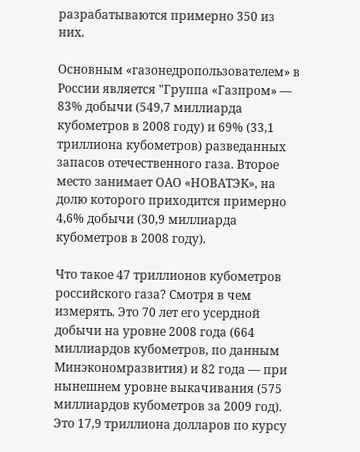разрабатываются примерно 350 из них.

Основным «газонедропользователем» в России является "Группа «Газпром» — 83% добычи (549,7 миллиарда кубометров в 2008 году) и 69% (33,1 триллиона кубометров) разведанных запасов отечественного газа. Второе место занимает ОАО «НОВАТЭК», на долю которого приходится примерно 4,6% добычи (30,9 миллиарда кубометров в 2008 году).

Что такое 47 триллионов кубометров российского газа? Смотря в чем измерять. Это 70 лет его усердной добычи на уровне 2008 года (664 миллиардов кубометров, по данным Минэкономразвития) и 82 года — при нынешнем уровне выкачивания (575 миллиардов кубометров за 2009 год). Это 17,9 триллиона долларов по курсу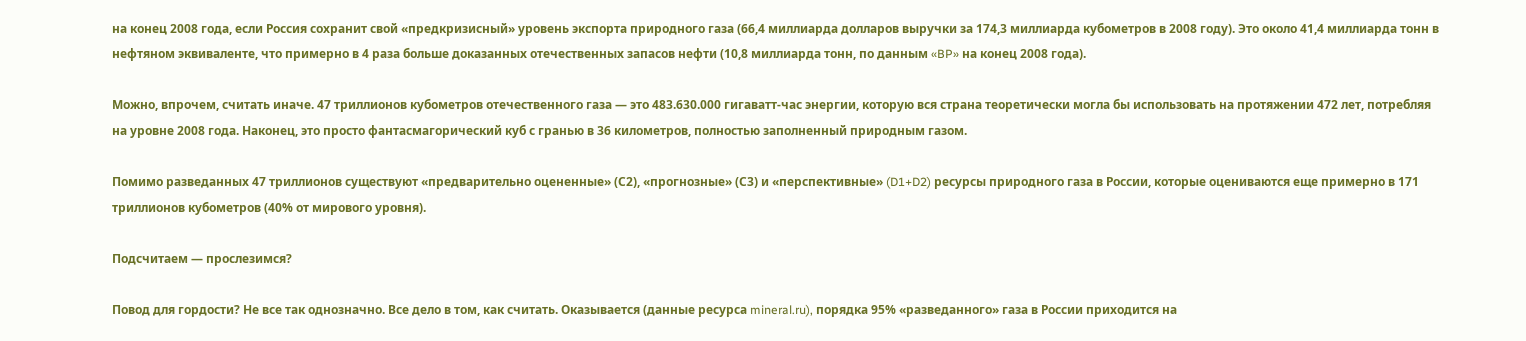на конец 2008 года, если Россия сохранит свой «предкризисный» уровень экспорта природного газа (66,4 миллиарда долларов выручки за 174,3 миллиарда кубометров в 2008 году). Это около 41,4 миллиарда тонн в нефтяном эквиваленте, что примерно в 4 раза больше доказанных отечественных запасов нефти (10,8 миллиарда тонн, по данным «BP» на конец 2008 года).

Можно, впрочем, считать иначе. 47 триллионов кубометров отечественного газа — это 483.630.000 гигаватт-час энергии, которую вся страна теоретически могла бы использовать на протяжении 472 лет, потребляя на уровне 2008 года. Наконец, это просто фантасмагорический куб с гранью в 36 километров, полностью заполненный природным газом.

Помимо разведанных 47 триллионов существуют «предварительно оцененные» (С2), «прогнозные» (С3) и «перспективные» (D1+D2) ресурсы природного газа в России, которые оцениваются еще примерно в 171 триллионов кубометров (40% от мирового уровня).

Подсчитаем — прослезимся?

Повод для гордости? Не все так однозначно. Все дело в том, как считать. Оказывается (данные ресурса mineral.ru), порядка 95% «разведанного» газа в России приходится на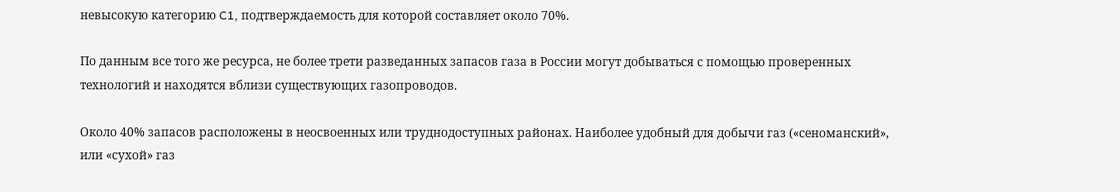невысокую категорию C1, подтверждаемость для которой составляет около 70%.

По данным все того же ресурса, не более трети разведанных запасов газа в России могут добываться с помощью проверенных технологий и находятся вблизи существующих газопроводов.

Около 40% запасов расположены в неосвоенных или труднодоступных районах. Наиболее удобный для добычи газ («сеноманский», или «сухой» газ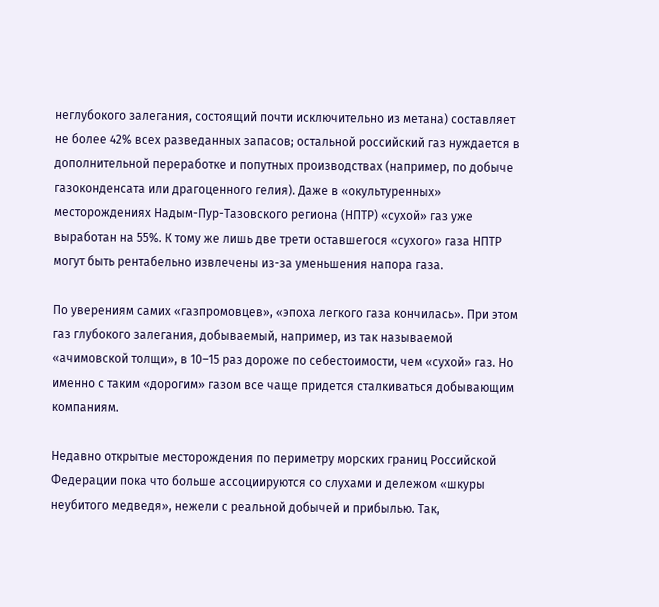неглубокого залегания, состоящий почти исключительно из метана) составляет не более 42% всех разведанных запасов; остальной российский газ нуждается в дополнительной переработке и попутных производствах (например, по добыче газоконденсата или драгоценного гелия). Даже в «окультуренных» месторождениях Надым-Пур-Тазовского региона (НПТР) «сухой» газ уже выработан на 55%. К тому же лишь две трети оставшегося «сухого» газа НПТР могут быть рентабельно извлечены из-за уменьшения напора газа.

По уверениям самих «газпромовцев», «эпоха легкого газа кончилась». При этом газ глубокого залегания, добываемый, например, из так называемой «ачимовской толщи», в 10–15 раз дороже по себестоимости, чем «сухой» газ. Но именно с таким «дорогим» газом все чаще придется сталкиваться добывающим компаниям.

Недавно открытые месторождения по периметру морских границ Российской Федерации пока что больше ассоциируются со слухами и дележом «шкуры неубитого медведя», нежели с реальной добычей и прибылью. Так,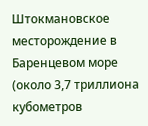Штокмановское месторождение в Баренцевом море (около 3,7 триллиона кубометров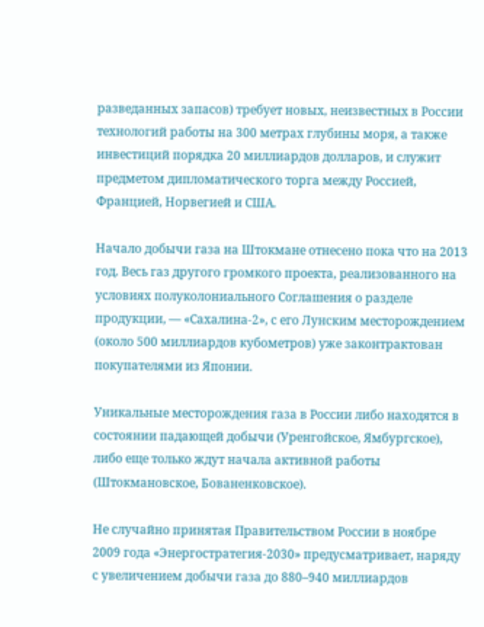разведанных запасов) требует новых, неизвестных в России технологий работы на 300 метрах глубины моря, а также инвестиций порядка 20 миллиардов долларов, и служит предметом дипломатического торга между Россией, Францией, Норвегией и США.

Начало добычи газа на Штокмане отнесено пока что на 2013 год. Весь газ другого громкого проекта, реализованного на условиях полуколониального Соглашения о разделе продукции, — «Сахалина-2», с его Лунским месторождением (около 500 миллиардов кубометров) уже законтрактован покупателями из Японии.

Уникальные месторождения газа в России либо находятся в состоянии падающей добычи (Уренгойское, Ямбургское), либо еще только ждут начала активной работы (Штокмановское, Бованенковское).

Не случайно принятая Правительством России в ноябре 2009 года «Энергостратегия-2030» предусматривает, наряду с увеличением добычи газа до 880–940 миллиардов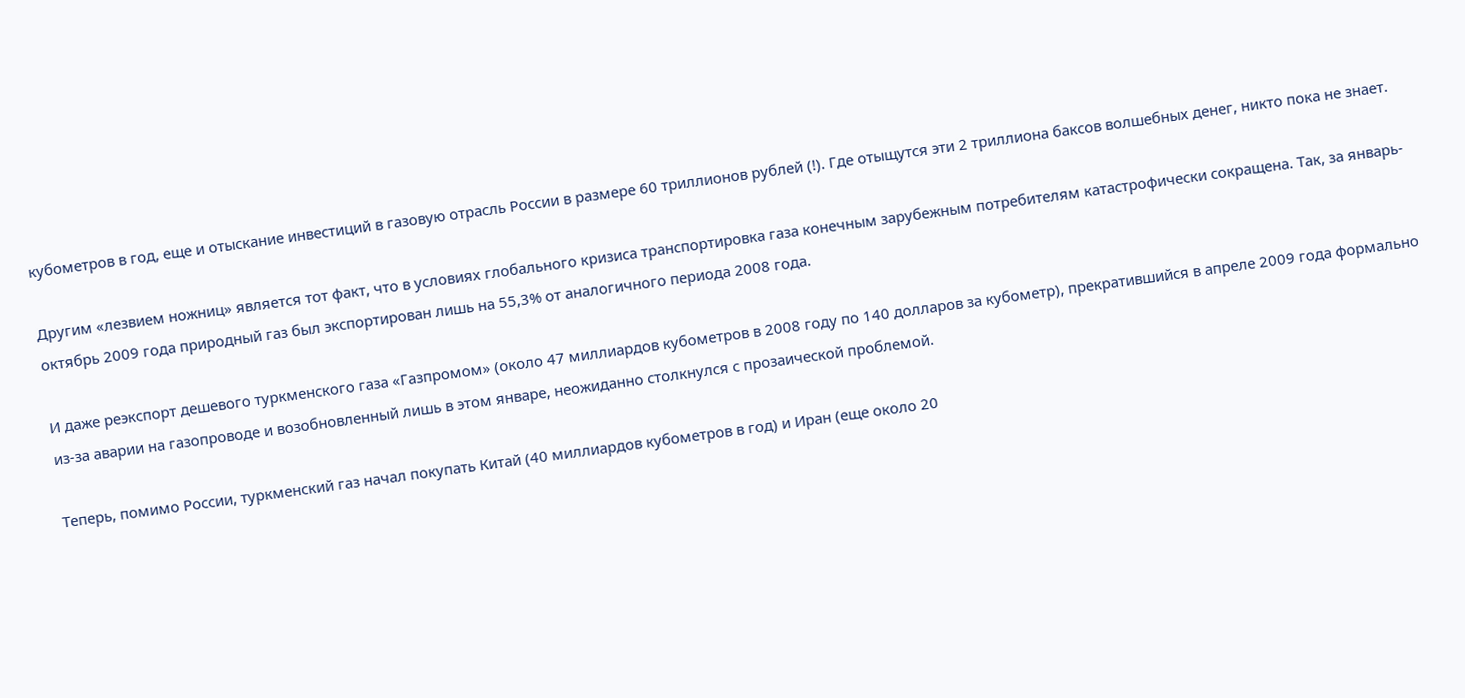кубометров в год, еще и отыскание инвестиций в газовую отрасль России в размере 60 триллионов рублей (!). Где отыщутся эти 2 триллиона баксов волшебных денег, никто пока не знает.

Другим «лезвием ножниц» является тот факт, что в условиях глобального кризиса транспортировка газа конечным зарубежным потребителям катастрофически сокращена. Так, за январь-октябрь 2009 года природный газ был экспортирован лишь на 55,3% от аналогичного периода 2008 года.

И даже реэкспорт дешевого туркменского газа «Газпромом» (около 47 миллиардов кубометров в 2008 году по 140 долларов за кубометр), прекратившийся в апреле 2009 года формально из-за аварии на газопроводе и возобновленный лишь в этом январе, неожиданно столкнулся с прозаической проблемой.

Теперь, помимо России, туркменский газ начал покупать Китай (40 миллиардов кубометров в год) и Иран (еще около 20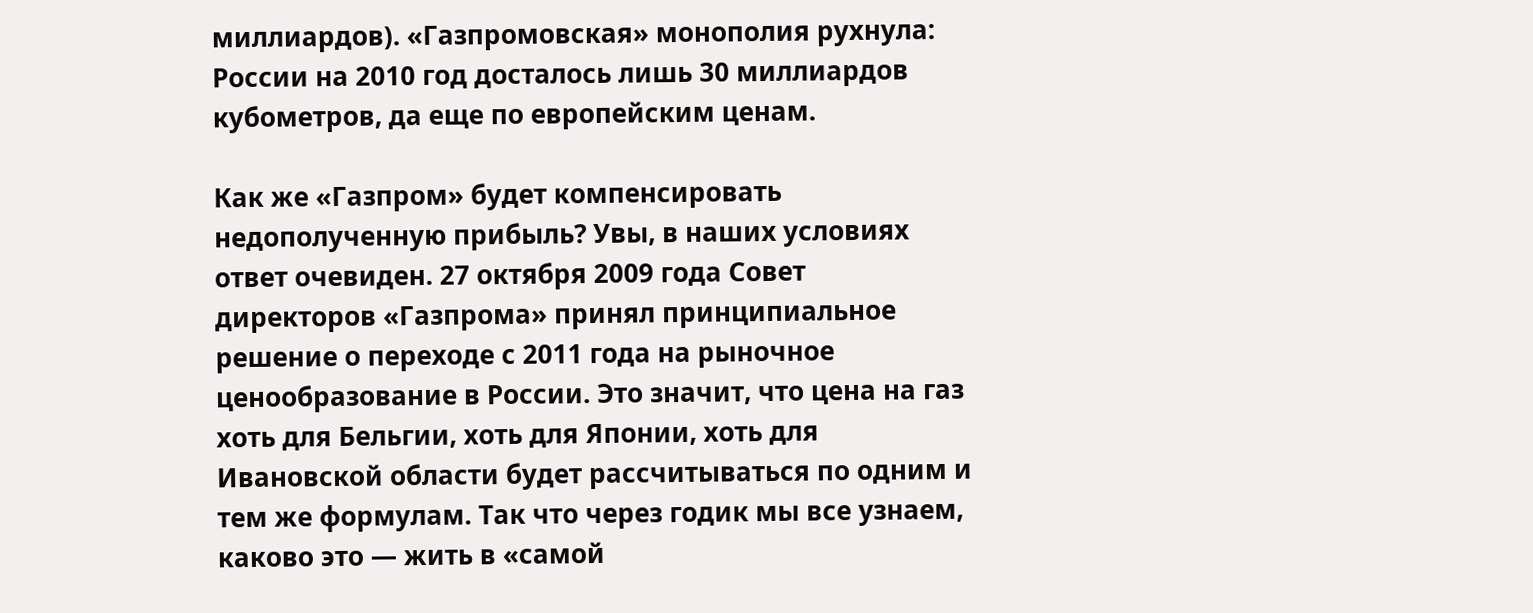миллиардов). «Газпромовская» монополия рухнула: России на 2010 год досталось лишь 30 миллиардов кубометров, да еще по европейским ценам.

Как же «Газпром» будет компенсировать недополученную прибыль? Увы, в наших условиях ответ очевиден. 27 октября 2009 года Совет директоров «Газпрома» принял принципиальное решение о переходе с 2011 года на рыночное ценообразование в России. Это значит, что цена на газ хоть для Бельгии, хоть для Японии, хоть для Ивановской области будет рассчитываться по одним и тем же формулам. Так что через годик мы все узнаем, каково это — жить в «самой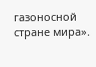газоносной стране мира».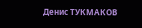Денис ТУКМАКОВ